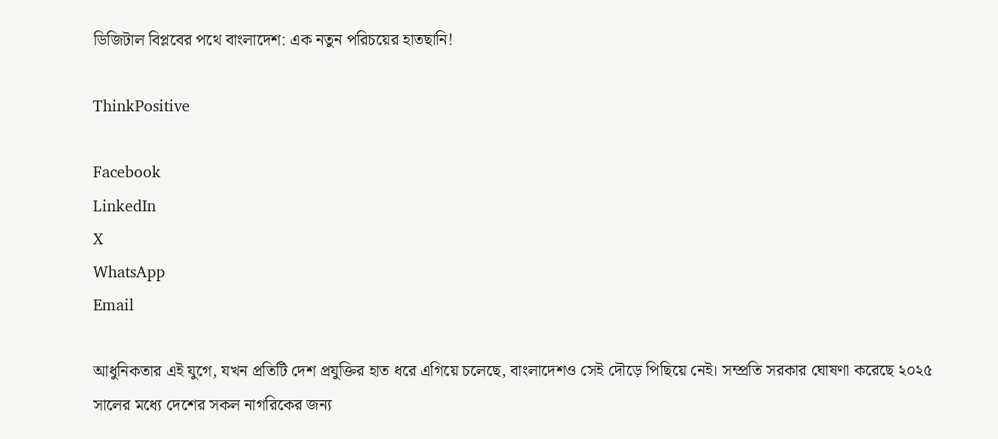ডিজিটাল বিপ্লবের পথে বাংলাদেশ: এক নতুন পরিচয়ের হাতছানি!

ThinkPositive

Facebook
LinkedIn
X
WhatsApp
Email

আধুনিকতার এই যুগে, যখন প্রতিটি দেশ প্রযুক্তির হাত ধরে এগিয়ে চলেছে, বাংলাদেশও সেই দৌড়ে পিছিয়ে নেই। সম্প্রতি সরকার ঘোষণা করেছে ২০২৫ সালের মধ্যে দেশের সকল নাগরিকের জন্য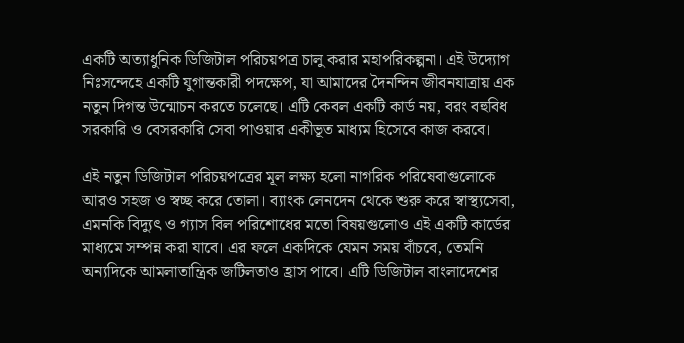একটি অত্যাধুনিক ডিজিটাল পরিচয়পত্র চালু করার মহাপরিকল্পনা। এই উদ্যোগ নিঃসন্দেহে একটি যুগান্তকারী পদক্ষেপ, যা আমাদের দৈনন্দিন জীবনযাত্রায় এক নতুন দিগন্ত উন্মোচন করতে চলেছে। এটি কেবল একটি কার্ড নয়, বরং বহুবিধ সরকারি ও বেসরকারি সেবা পাওয়ার একীভূত মাধ্যম হিসেবে কাজ করবে।

এই নতুন ডিজিটাল পরিচয়পত্রের মূল লক্ষ্য হলো নাগরিক পরিষেবাগুলোকে আরও সহজ ও স্বচ্ছ করে তোলা। ব্যাংক লেনদেন থেকে শুরু করে স্বাস্থ্যসেবা, এমনকি বিদ্যুৎ ও গ্যাস বিল পরিশোধের মতো বিষয়গুলোও এই একটি কার্ডের মাধ্যমে সম্পন্ন করা যাবে। এর ফলে একদিকে যেমন সময় বাঁচবে, তেমনি অন্যদিকে আমলাতান্ত্রিক জটিলতাও হ্রাস পাবে। এটি ডিজিটাল বাংলাদেশের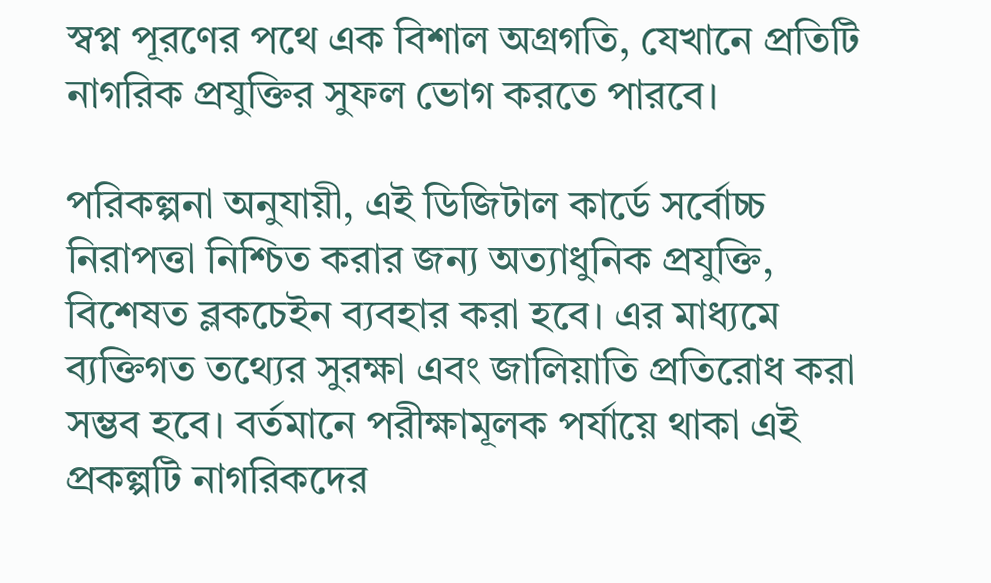স্বপ্ন পূরণের পথে এক বিশাল অগ্রগতি, যেখানে প্রতিটি নাগরিক প্রযুক্তির সুফল ভোগ করতে পারবে।

পরিকল্পনা অনুযায়ী, এই ডিজিটাল কার্ডে সর্বোচ্চ নিরাপত্তা নিশ্চিত করার জন্য অত্যাধুনিক প্রযুক্তি, বিশেষত ব্লকচেইন ব্যবহার করা হবে। এর মাধ্যমে ব্যক্তিগত তথ্যের সুরক্ষা এবং জালিয়াতি প্রতিরোধ করা সম্ভব হবে। বর্তমানে পরীক্ষামূলক পর্যায়ে থাকা এই প্রকল্পটি নাগরিকদের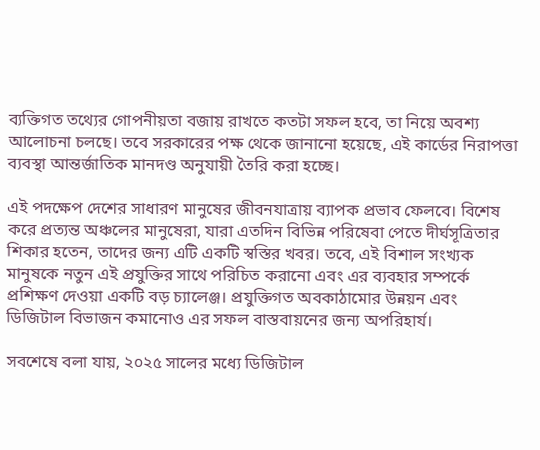ব্যক্তিগত তথ্যের গোপনীয়তা বজায় রাখতে কতটা সফল হবে, তা নিয়ে অবশ্য আলোচনা চলছে। তবে সরকারের পক্ষ থেকে জানানো হয়েছে, এই কার্ডের নিরাপত্তা ব্যবস্থা আন্তর্জাতিক মানদণ্ড অনুযায়ী তৈরি করা হচ্ছে।

এই পদক্ষেপ দেশের সাধারণ মানুষের জীবনযাত্রায় ব্যাপক প্রভাব ফেলবে। বিশেষ করে প্রত্যন্ত অঞ্চলের মানুষেরা, যারা এতদিন বিভিন্ন পরিষেবা পেতে দীর্ঘসূত্রিতার শিকার হতেন, তাদের জন্য এটি একটি স্বস্তির খবর। তবে, এই বিশাল সংখ্যক মানুষকে নতুন এই প্রযুক্তির সাথে পরিচিত করানো এবং এর ব্যবহার সম্পর্কে প্রশিক্ষণ দেওয়া একটি বড় চ্যালেঞ্জ। প্রযুক্তিগত অবকাঠামোর উন্নয়ন এবং ডিজিটাল বিভাজন কমানোও এর সফল বাস্তবায়নের জন্য অপরিহার্য।

সবশেষে বলা যায়, ২০২৫ সালের মধ্যে ডিজিটাল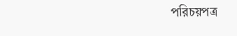পরিচয়পত্র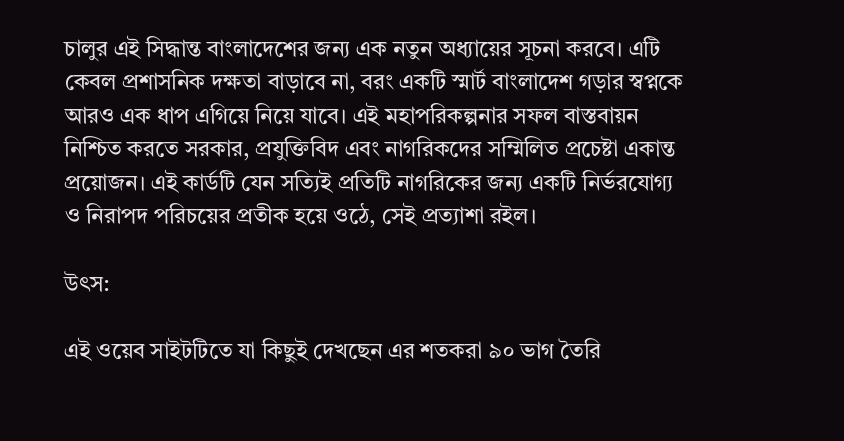চালুর এই সিদ্ধান্ত বাংলাদেশের জন্য এক নতুন অধ্যায়ের সূচনা করবে। এটি কেবল প্রশাসনিক দক্ষতা বাড়াবে না, বরং একটি স্মার্ট বাংলাদেশ গড়ার স্বপ্নকে আরও এক ধাপ এগিয়ে নিয়ে যাবে। এই মহাপরিকল্পনার সফল বাস্তবায়ন নিশ্চিত করতে সরকার, প্রযুক্তিবিদ এবং নাগরিকদের সম্মিলিত প্রচেষ্টা একান্ত প্রয়োজন। এই কার্ডটি যেন সত্যিই প্রতিটি নাগরিকের জন্য একটি নির্ভরযোগ্য ও নিরাপদ পরিচয়ের প্রতীক হয়ে ওঠে, সেই প্রত্যাশা রইল।

উৎস:

এই ওয়েব সাইটটিতে যা কিছুই দেখছেন এর শতকরা ৯০ ভাগ তৈরি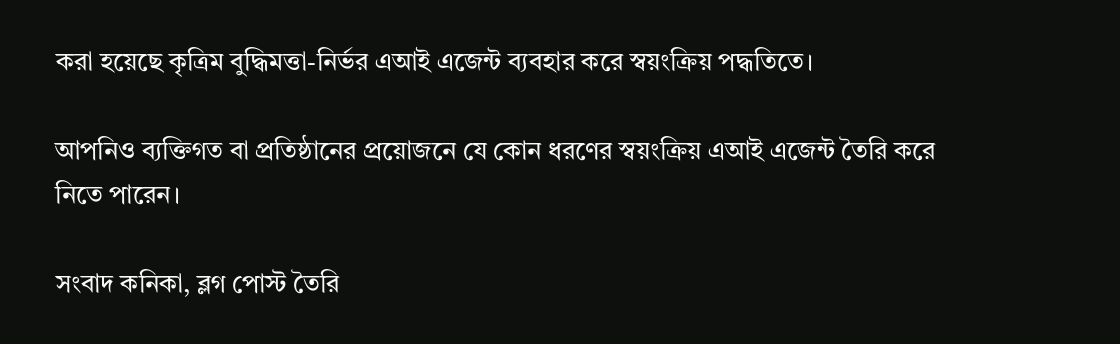করা হয়েছে কৃত্রিম বুদ্ধিমত্তা-নির্ভর এআই এজেন্ট ব্যবহার করে স্বয়ংক্রিয় পদ্ধতিতে।

আপনিও ব্যক্তিগত বা প্রতিষ্ঠানের প্রয়োজনে যে কোন ধরণের স্বয়ংক্রিয় এআই এজেন্ট তৈরি করে নিতে পারেন।

সংবাদ কনিকা, ব্লগ পোস্ট তৈরি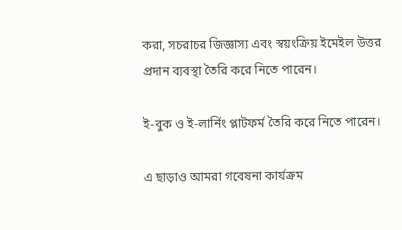করা, সচরাচর জিজ্ঞাস্য এবং স্বয়ংক্রিয় ইমেইল উত্তর প্রদান ব্যবস্থা তৈরি করে নিতে পারেন।

ই-বুক ও ই-লার্নিং প্লাটফর্ম তৈরি করে নিতে পারেন।

এ ছাড়াও আমরা গবেষনা কার্যক্রম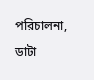পরিচালনা, ডাটা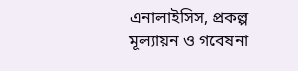এনালাইসিস, প্রকল্প মূল্যায়ন ও গবেষনা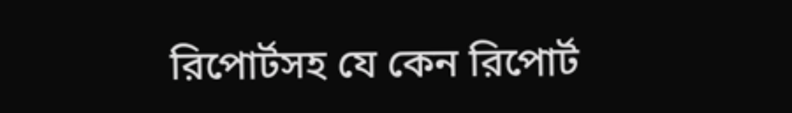রিপোর্টসহ যে কেন রিপোর্ট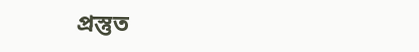প্রস্তুত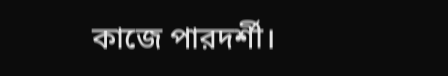কাজে পারদর্শী।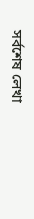সর্বশেষ লেখা